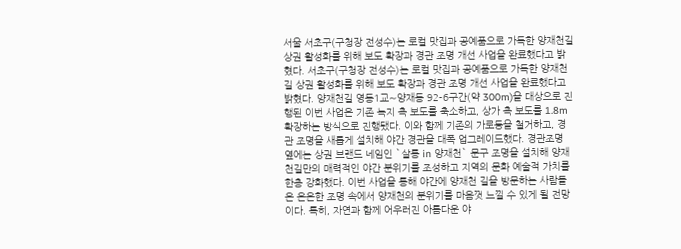서울 서초구(구청장 전성수)는 로컬 맛집과 공예품으로 가득한 양재천길 상권 활성화를 위해 보도 확장과 경관 조명 개선 사업을 완료했다고 밝혔다. 서초구(구청장 전성수)는 로컬 맛집과 공예품으로 가득한 양재천길 상권 활성화를 위해 보도 확장과 경관 조명 개선 사업을 완료했다고 밝혔다. 양재천길 영동1교∼양재동 92-6구간(약 300m)을 대상으로 진행된 이번 사업은 기존 녹지 측 보도를 축소하고, 상가 측 보도를 1.8m 확장하는 방식으로 진행됐다. 이와 함께 기존의 가로등을 철거하고, 경관 조명을 새롭게 설치해 야간 경관을 대폭 업그레이드했다. 경관조명 옆에는 상권 브랜드 네임인 `살롱 in 양재천` 문구 조명을 설치해 양재천길만의 매력적인 야간 분위기를 조성하고 지역의 문화 예술적 가치를 한층 강화했다. 이번 사업을 통해 야간에 양재천 길을 방문하는 사람들은 은은한 조명 속에서 양재천의 분위기를 마음껏 느낄 수 있게 될 전망이다. 특히, 자연과 함께 어우러진 아름다운 야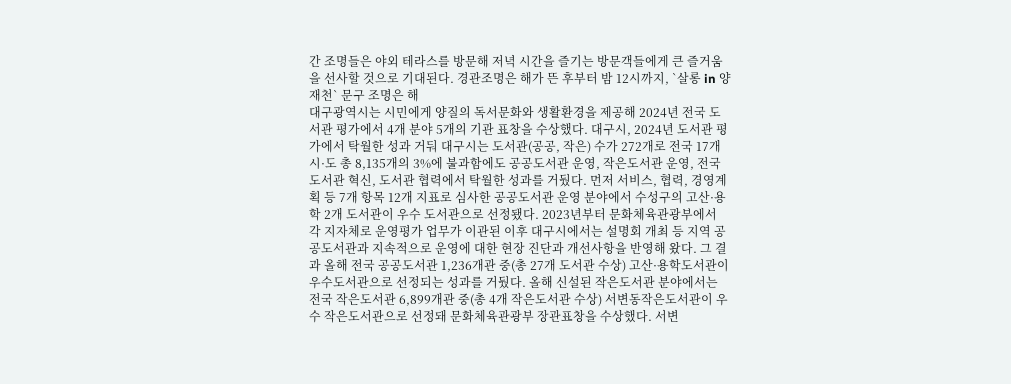간 조명들은 야외 테라스를 방문해 저녁 시간을 즐기는 방문객들에게 큰 즐거움을 선사할 것으로 기대된다. 경관조명은 해가 뜬 후부터 밤 12시까지, `살롱 in 양재천` 문구 조명은 해
대구광역시는 시민에게 양질의 독서문화와 생활환경을 제공해 2024년 전국 도서관 평가에서 4개 분야 5개의 기관 표창을 수상했다. 대구시, 2024년 도서관 평가에서 탁월한 성과 거둬 대구시는 도서관(공공, 작은) 수가 272개로 전국 17개 시·도 총 8,135개의 3%에 불과함에도 공공도서관 운영, 작은도서관 운영, 전국도서관 혁신, 도서관 협력에서 탁월한 성과를 거뒀다. 먼저 서비스, 협력, 경영계획 등 7개 항목 12개 지표로 심사한 공공도서관 운영 분야에서 수성구의 고산·용학 2개 도서관이 우수 도서관으로 선정됐다. 2023년부터 문화체육관광부에서 각 지자체로 운영평가 업무가 이관된 이후 대구시에서는 설명회 개최 등 지역 공공도서관과 지속적으로 운영에 대한 현장 진단과 개선사항을 반영해 왔다. 그 결과 올해 전국 공공도서관 1,236개관 중(총 27개 도서관 수상) 고산·용학도서관이 우수도서관으로 선정되는 성과를 거뒀다. 올해 신설된 작은도서관 분야에서는 전국 작은도서관 6,899개관 중(총 4개 작은도서관 수상) 서변동작은도서관이 우수 작은도서관으로 선정돼 문화체육관광부 장관표창을 수상했다. 서변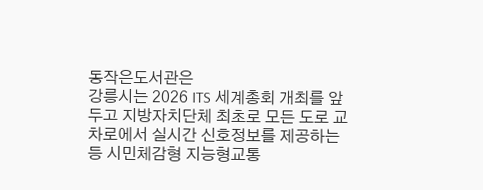동작은도서관은
강릉시는 2026 ITS 세계총회 개최를 앞두고 지방자치단체 최초로 모든 도로 교차로에서 실시간 신호정보를 제공하는 등 시민체감형 지능형교통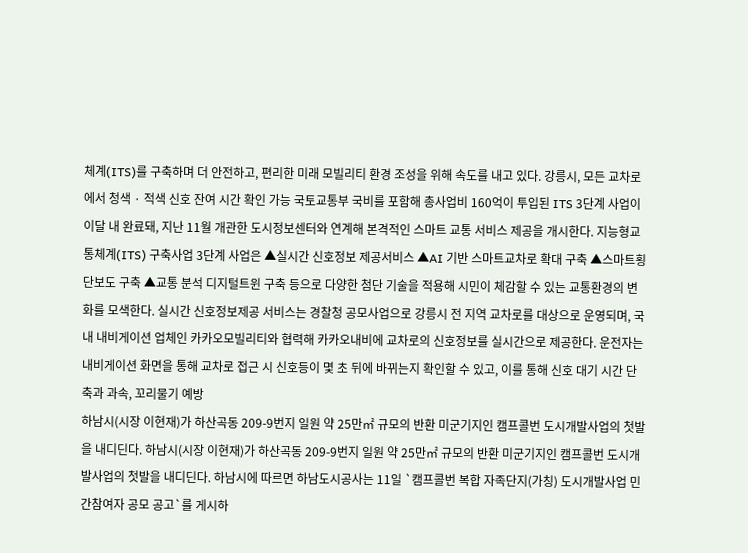체계(ITS)를 구축하며 더 안전하고, 편리한 미래 모빌리티 환경 조성을 위해 속도를 내고 있다. 강릉시, 모든 교차로에서 청색 · 적색 신호 잔여 시간 확인 가능 국토교통부 국비를 포함해 총사업비 160억이 투입된 ITS 3단계 사업이 이달 내 완료돼, 지난 11월 개관한 도시정보센터와 연계해 본격적인 스마트 교통 서비스 제공을 개시한다. 지능형교통체계(ITS) 구축사업 3단계 사업은 ▲실시간 신호정보 제공서비스 ▲AI 기반 스마트교차로 확대 구축 ▲스마트횡단보도 구축 ▲교통 분석 디지털트윈 구축 등으로 다양한 첨단 기술을 적용해 시민이 체감할 수 있는 교통환경의 변화를 모색한다. 실시간 신호정보제공 서비스는 경찰청 공모사업으로 강릉시 전 지역 교차로를 대상으로 운영되며, 국내 내비게이션 업체인 카카오모빌리티와 협력해 카카오내비에 교차로의 신호정보를 실시간으로 제공한다. 운전자는 내비게이션 화면을 통해 교차로 접근 시 신호등이 몇 초 뒤에 바뀌는지 확인할 수 있고, 이를 통해 신호 대기 시간 단축과 과속, 꼬리물기 예방
하남시(시장 이현재)가 하산곡동 209-9번지 일원 약 25만㎡ 규모의 반환 미군기지인 캠프콜번 도시개발사업의 첫발을 내디딘다. 하남시(시장 이현재)가 하산곡동 209-9번지 일원 약 25만㎡ 규모의 반환 미군기지인 캠프콜번 도시개발사업의 첫발을 내디딘다. 하남시에 따르면 하남도시공사는 11일 `캠프콜번 복합 자족단지(가칭) 도시개발사업 민간참여자 공모 공고`를 게시하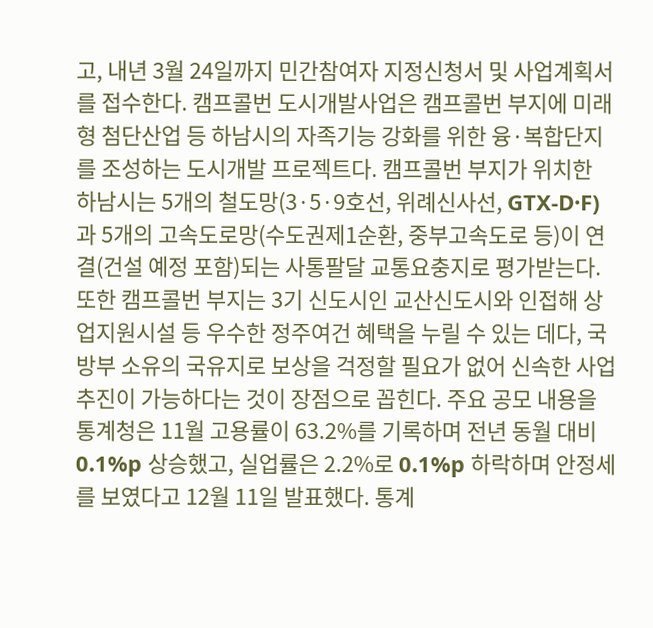고, 내년 3월 24일까지 민간참여자 지정신청서 및 사업계획서를 접수한다. 캠프콜번 도시개발사업은 캠프콜번 부지에 미래형 첨단산업 등 하남시의 자족기능 강화를 위한 융·복합단지를 조성하는 도시개발 프로젝트다. 캠프콜번 부지가 위치한 하남시는 5개의 철도망(3·5·9호선, 위례신사선, GTX-D·F)과 5개의 고속도로망(수도권제1순환, 중부고속도로 등)이 연결(건설 예정 포함)되는 사통팔달 교통요충지로 평가받는다. 또한 캠프콜번 부지는 3기 신도시인 교산신도시와 인접해 상업지원시설 등 우수한 정주여건 혜택을 누릴 수 있는 데다, 국방부 소유의 국유지로 보상을 걱정할 필요가 없어 신속한 사업추진이 가능하다는 것이 장점으로 꼽힌다. 주요 공모 내용을
통계청은 11월 고용률이 63.2%를 기록하며 전년 동월 대비 0.1%p 상승했고, 실업률은 2.2%로 0.1%p 하락하며 안정세를 보였다고 12월 11일 발표했다. 통계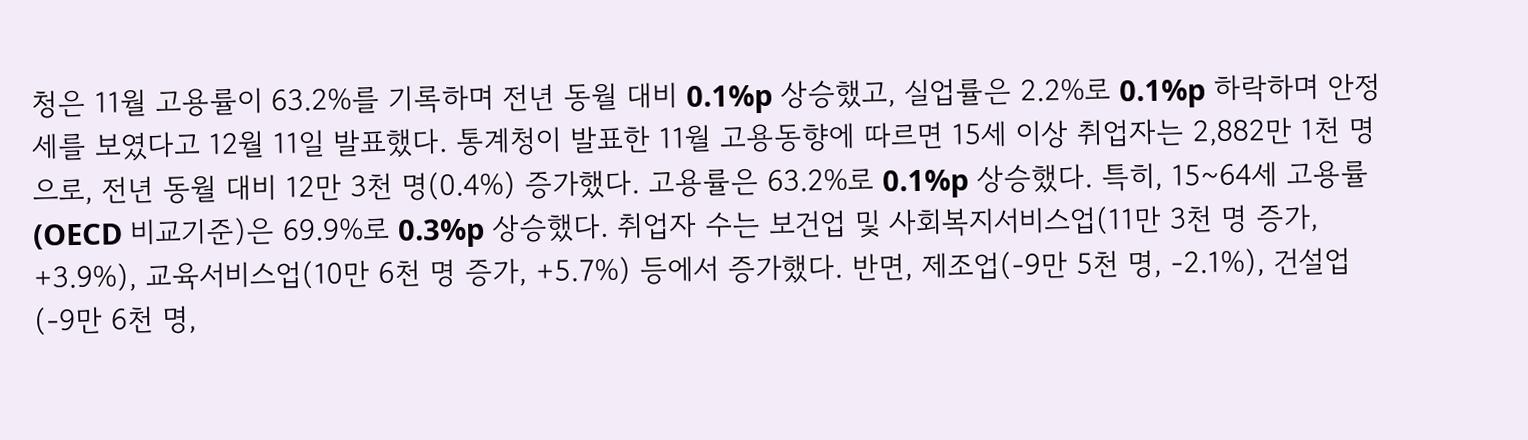청은 11월 고용률이 63.2%를 기록하며 전년 동월 대비 0.1%p 상승했고, 실업률은 2.2%로 0.1%p 하락하며 안정세를 보였다고 12월 11일 발표했다. 통계청이 발표한 11월 고용동향에 따르면 15세 이상 취업자는 2,882만 1천 명으로, 전년 동월 대비 12만 3천 명(0.4%) 증가했다. 고용률은 63.2%로 0.1%p 상승했다. 특히, 15~64세 고용률(OECD 비교기준)은 69.9%로 0.3%p 상승했다. 취업자 수는 보건업 및 사회복지서비스업(11만 3천 명 증가, +3.9%), 교육서비스업(10만 6천 명 증가, +5.7%) 등에서 증가했다. 반면, 제조업(-9만 5천 명, -2.1%), 건설업(-9만 6천 명,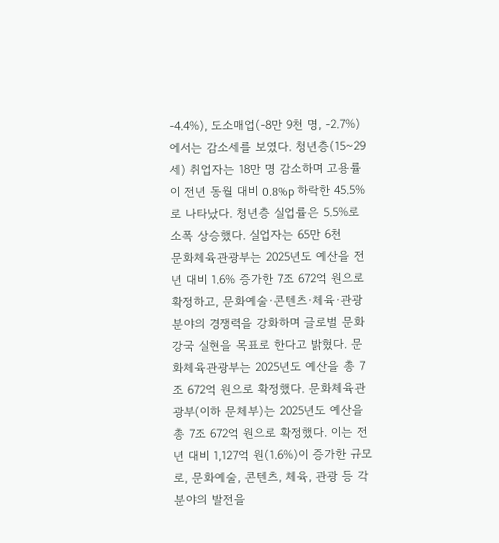-4.4%), 도소매업(-8만 9천 명, -2.7%)에서는 감소세를 보였다. 청년층(15~29세) 취업자는 18만 명 감소하며 고용률이 전년 동월 대비 0.8%p 하락한 45.5%로 나타났다. 청년층 실업률은 5.5%로 소폭 상승했다. 실업자는 65만 6천
문화체육관광부는 2025년도 예산을 전년 대비 1.6% 증가한 7조 672억 원으로 확정하고, 문화예술·콘텐츠·체육·관광 분야의 경쟁력을 강화하며 글로벌 문화 강국 실현을 목표로 한다고 밝혔다. 문화체육관광부는 2025년도 예산을 총 7조 672억 원으로 확정했다. 문화체육관광부(이하 문체부)는 2025년도 예산을 총 7조 672억 원으로 확정했다. 이는 전년 대비 1,127억 원(1.6%)이 증가한 규모로, 문화예술, 콘텐츠, 체육, 관광 등 각 분야의 발전을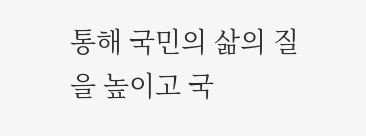통해 국민의 삶의 질을 높이고 국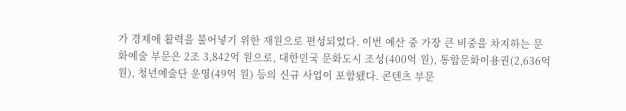가 경제에 활력을 불어넣기 위한 재원으로 편성되었다. 이번 예산 중 가장 큰 비중을 차지하는 문화예술 부문은 2조 3,842억 원으로, 대한민국 문화도시 조성(400억 원), 통합문화이용권(2,636억 원), 청년예술단 운영(49억 원) 등의 신규 사업이 포함됐다. 콘텐츠 부문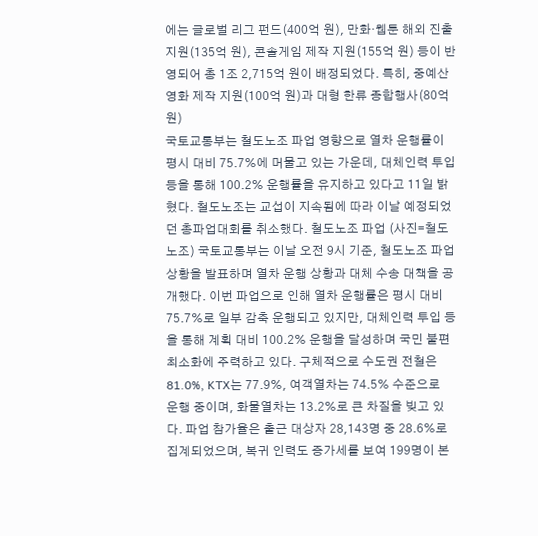에는 글로벌 리그 펀드(400억 원), 만화·웹툰 해외 진출 지원(135억 원), 콘솔게임 제작 지원(155억 원) 등이 반영되어 총 1조 2,715억 원이 배정되었다. 특히, 중예산영화 제작 지원(100억 원)과 대형 한류 종합행사(80억 원)
국토교통부는 철도노조 파업 영향으로 열차 운행률이 평시 대비 75.7%에 머물고 있는 가운데, 대체인력 투입 등을 통해 100.2% 운행률을 유지하고 있다고 11일 밝혔다. 철도노조는 교섭이 지속됨에 따라 이날 예정되었던 총파업대회를 취소했다. 철도노조 파업 (사진=철도노조) 국토교통부는 이날 오전 9시 기준, 철도노조 파업 상황을 발표하며 열차 운행 상황과 대체 수송 대책을 공개했다. 이번 파업으로 인해 열차 운행률은 평시 대비 75.7%로 일부 감축 운행되고 있지만, 대체인력 투입 등을 통해 계획 대비 100.2% 운행을 달성하며 국민 불편 최소화에 주력하고 있다. 구체적으로 수도권 전철은 81.0%, KTX는 77.9%, 여객열차는 74.5% 수준으로 운행 중이며, 화물열차는 13.2%로 큰 차질을 빚고 있다. 파업 참가율은 출근 대상자 28,143명 중 28.6%로 집계되었으며, 복귀 인력도 증가세를 보여 199명이 본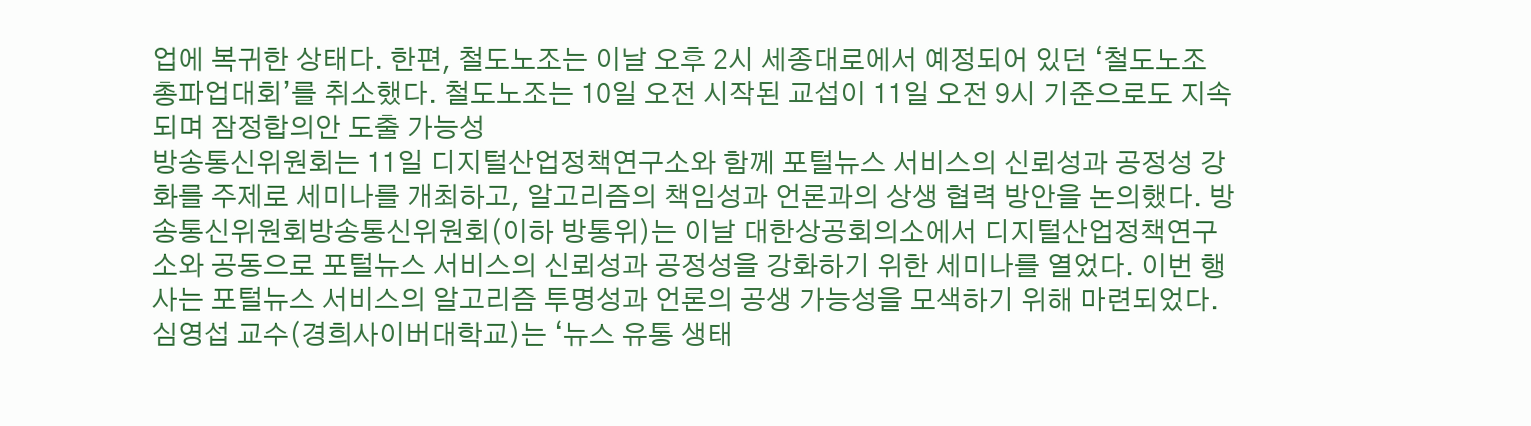업에 복귀한 상태다. 한편, 철도노조는 이날 오후 2시 세종대로에서 예정되어 있던 ‘철도노조 총파업대회’를 취소했다. 철도노조는 10일 오전 시작된 교섭이 11일 오전 9시 기준으로도 지속되며 잠정합의안 도출 가능성
방송통신위원회는 11일 디지털산업정책연구소와 함께 포털뉴스 서비스의 신뢰성과 공정성 강화를 주제로 세미나를 개최하고, 알고리즘의 책임성과 언론과의 상생 협력 방안을 논의했다. 방송통신위원회방송통신위원회(이하 방통위)는 이날 대한상공회의소에서 디지털산업정책연구소와 공동으로 포털뉴스 서비스의 신뢰성과 공정성을 강화하기 위한 세미나를 열었다. 이번 행사는 포털뉴스 서비스의 알고리즘 투명성과 언론의 공생 가능성을 모색하기 위해 마련되었다. 심영섭 교수(경희사이버대학교)는 ‘뉴스 유통 생태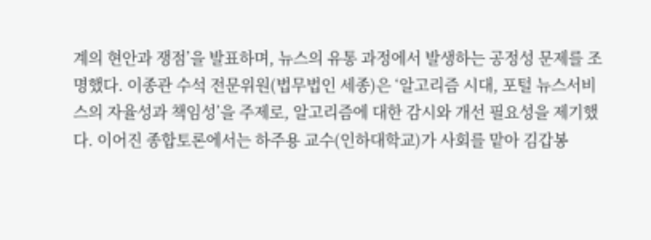계의 현안과 쟁점’을 발표하며, 뉴스의 유통 과정에서 발생하는 공정성 문제를 조명했다. 이종관 수석 전문위원(법무법인 세종)은 ‘알고리즘 시대, 포털 뉴스서비스의 자율성과 책임성’을 주제로, 알고리즘에 대한 감시와 개선 필요성을 제기했다. 이어진 종합토론에서는 하주용 교수(인하대학교)가 사회를 맡아 김갑봉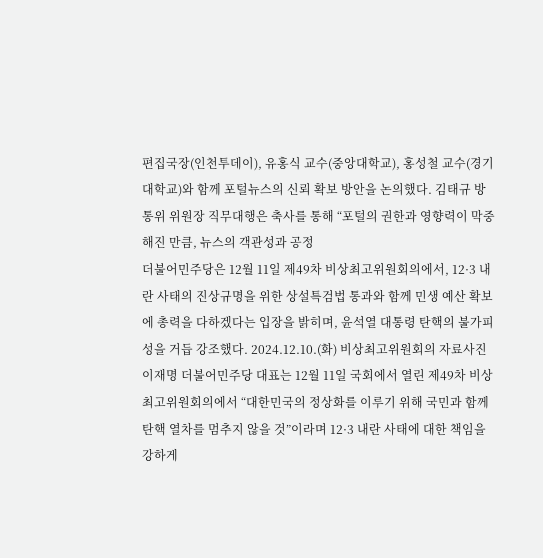편집국장(인천투데이), 유홍식 교수(중앙대학교), 홍성철 교수(경기대학교)와 함께 포털뉴스의 신뢰 확보 방안을 논의했다. 김태규 방통위 위원장 직무대행은 축사를 통해 “포털의 권한과 영향력이 막중해진 만큼, 뉴스의 객관성과 공정
더불어민주당은 12월 11일 제49차 비상최고위원회의에서, 12·3 내란 사태의 진상규명을 위한 상설특검법 통과와 함께 민생 예산 확보에 총력을 다하겠다는 입장을 밝히며, 윤석열 대통령 탄핵의 불가피성을 거듭 강조했다. 2024.12.10.(화) 비상최고위원회의 자료사진 이재명 더불어민주당 대표는 12월 11일 국회에서 열린 제49차 비상최고위원회의에서 “대한민국의 정상화를 이루기 위해 국민과 함께 탄핵 열차를 멈추지 않을 것”이라며 12·3 내란 사태에 대한 책임을 강하게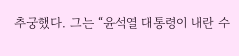추궁했다. 그는 “윤석열 대통령이 내란 수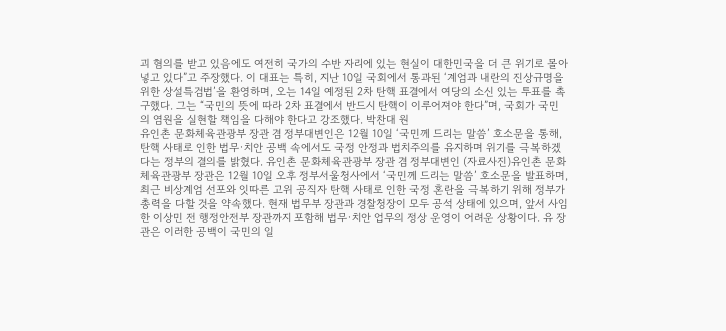괴 혐의를 받고 있음에도 여전히 국가의 수반 자리에 있는 현실이 대한민국을 더 큰 위기로 몰아넣고 있다”고 주장했다. 이 대표는 특히, 지난 10일 국회에서 통과된 ‘계엄과 내란의 진상규명을 위한 상설특검법’을 환영하며, 오는 14일 예정된 2차 탄핵 표결에서 여당의 소신 있는 투표를 촉구했다. 그는 “국민의 뜻에 따라 2차 표결에서 반드시 탄핵이 이루어져야 한다”며, 국회가 국민의 염원을 실현할 책임을 다해야 한다고 강조했다. 박찬대 원
유인촌 문화체육관광부 장관 겸 정부대변인은 12월 10일 ‘국민께 드리는 말씀’ 호소문을 통해, 탄핵 사태로 인한 법무·치안 공백 속에서도 국정 안정과 법치주의를 유지하며 위기를 극복하겠다는 정부의 결의를 밝혔다. 유인촌 문화체육관광부 장관 겸 정부대변인 (자료사진)유인촌 문화체육관광부 장관은 12월 10일 오후 정부서울청사에서 ‘국민께 드리는 말씀’ 호소문을 발표하며, 최근 비상계엄 선포와 잇따른 고위 공직자 탄핵 사태로 인한 국정 혼란을 극복하기 위해 정부가 총력을 다할 것을 약속했다. 현재 법무부 장관과 경찰청장이 모두 공석 상태에 있으며, 앞서 사임한 이상민 전 행정안전부 장관까지 포함해 법무·치안 업무의 정상 운영이 어려운 상황이다. 유 장관은 이러한 공백이 국민의 일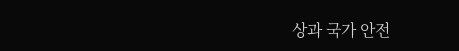상과 국가 안전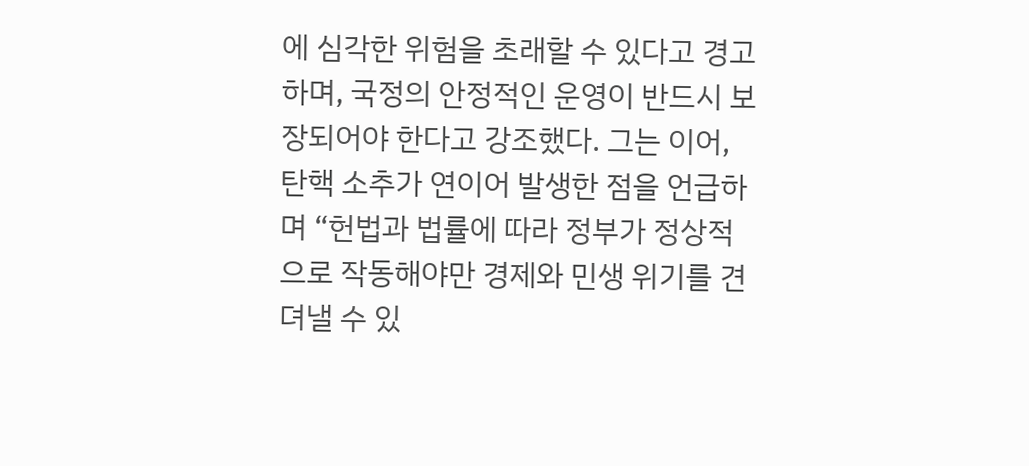에 심각한 위험을 초래할 수 있다고 경고하며, 국정의 안정적인 운영이 반드시 보장되어야 한다고 강조했다. 그는 이어, 탄핵 소추가 연이어 발생한 점을 언급하며 “헌법과 법률에 따라 정부가 정상적으로 작동해야만 경제와 민생 위기를 견뎌낼 수 있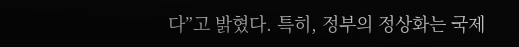다”고 밝혔다. 특히, 정부의 정상화는 국제